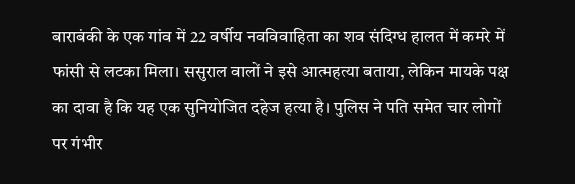बाराबंकी के एक गांव में 22 वर्षीय नवविवाहिता का शव संदिग्ध हालत में कमरे में फांसी से लटका मिला। ससुराल वालों ने इसे आत्महत्या बताया, लेकिन मायके पक्ष का दावा है कि यह एक सुनियोजित दहेज हत्या है। पुलिस ने पति समेत चार लोगों पर गंभीर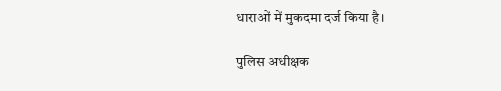धाराओं में मुकदमा दर्ज किया है।

पुलिस अधीक्षक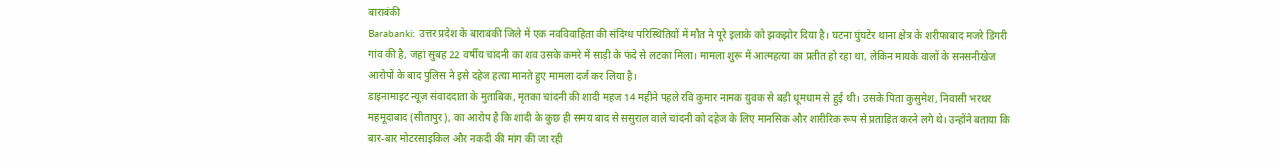बाराबंकी
Barabanki: उत्तर प्रदेश के बाराबंकी जिले में एक नवविवाहिता की संदिग्ध परिस्थितियों में मौत ने पूरे इलाके को झकझोर दिया है। घटना घुंघटेर थाना क्षेत्र के शरीफाबाद मजरे डिंगरी गांव की है, जहां सुबह 22 वर्षीय चांदनी का शव उसके कमरे में साड़ी के फंदे से लटका मिला। मामला शुरू में आत्महत्या का प्रतीत हो रहा था, लेकिन मायके वालों के सनसनीखेज आरोपों के बाद पुलिस ने इसे दहेज हत्या मानते हुए मामला दर्ज कर लिया है।
डाइनामाइट न्यूज़ संवाददाता के मुताबिक, मृतका चांदनी की शादी महज 14 महीने पहले रवि कुमार नामक युवक से बड़ी धूमधाम से हुई थी। उसके पिता कुसुमेश, निवासी भरथर महमूदाबाद (सीतापुर), का आरोप है कि शादी के कुछ ही समय बाद से ससुराल वाले चांदनी को दहेज के लिए मानसिक और शारीरिक रूप से प्रताड़ित करने लगे थे। उन्होंने बताया कि बार-बार मोटरसाइकिल और नकदी की मांग की जा रही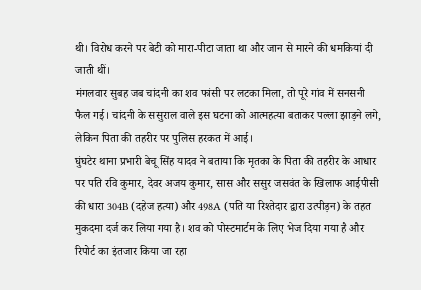थी। विरोध करने पर बेटी को मारा-पीटा जाता था और जान से मारने की धमकियां दी जाती थीं।
मंगलवार सुबह जब चांदनी का शव फांसी पर लटका मिला, तो पूरे गांव में सनसनी फैल गई। चांदनी के ससुराल वाले इस घटना को आत्महत्या बताकर पल्ला झाड़ने लगे, लेकिन पिता की तहरीर पर पुलिस हरकत में आई।
घुंघटेर थाना प्रभारी बेचू सिंह यादव ने बताया कि मृतका के पिता की तहरीर के आधार पर पति रवि कुमार, देवर अजय कुमार, सास और ससुर जसवंत के खिलाफ आईपीसी की धारा 304B (दहेज हत्या) और 498A (पति या रिश्तेदार द्वारा उत्पीड़न) के तहत मुकदमा दर्ज कर लिया गया है। शव को पोस्टमार्टम के लिए भेज दिया गया है और रिपोर्ट का इंतजार किया जा रहा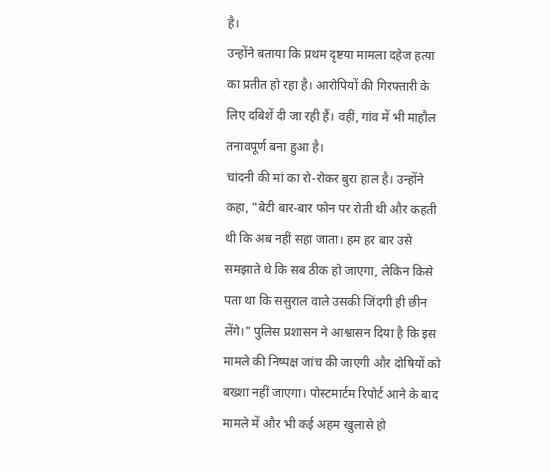है।
उन्होंने बताया कि प्रथम दृष्टया मामला दहेज हत्या का प्रतीत हो रहा है। आरोपियों की गिरफ्तारी के लिए दबिशें दी जा रही हैं। वहीं, गांव में भी माहौल तनावपूर्ण बना हुआ है।
चांदनी की मां का रो-रोकर बुरा हाल है। उन्होंने कहा, "बेटी बार-बार फोन पर रोती थी और कहती थी कि अब नहीं सहा जाता। हम हर बार उसे समझाते थे कि सब ठीक हो जाएगा, लेकिन किसे पता था कि ससुराल वाले उसकी जिंदगी ही छीन लेंगे।" पुलिस प्रशासन ने आश्वासन दिया है कि इस मामले की निष्पक्ष जांच की जाएगी और दोषियों को बख्शा नहीं जाएगा। पोस्टमार्टम रिपोर्ट आने के बाद मामले में और भी कई अहम खुलासे हो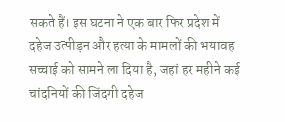सकते हैं। इस घटना ने एक बार फिर प्रदेश में दहेज उत्पीड़न और हत्या के मामलों की भयावह सच्चाई को सामने ला दिया है, जहां हर महीने कई चांदनियों की जिंदगी दहेज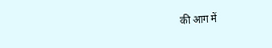की आग में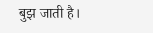बुझ जाती है।